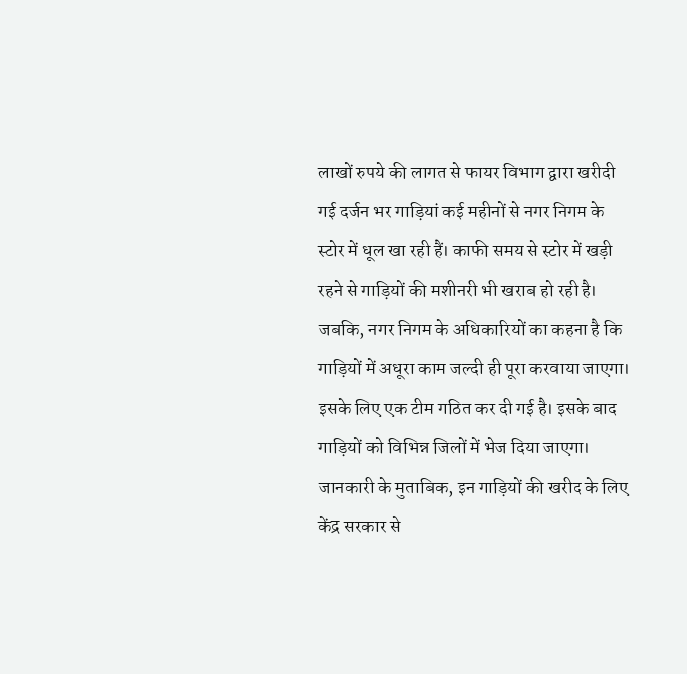लाखों रुपये की लागत से फायर विभाग द्वारा खरीदी गई दर्जन भर गाड़ियां कई महीनों से नगर निगम के स्टोर में धूल खा रही हैं। काफी समय से स्टोर में खड़ी रहने से गाड़ियों की मशीनरी भी खराब हो रही है।
जबकि, नगर निगम के अधिकारियों का कहना है कि गाड़ियों में अधूरा काम जल्दी ही पूरा करवाया जाएगा। इसके लिए एक टीम गठित कर दी गई है। इसके बाद गाड़ियों को विभिन्न जिलों में भेज दिया जाएगा।
जानकारी के मुताबिक, इन गाड़ियों की खरीद के लिए केंद्र सरकार से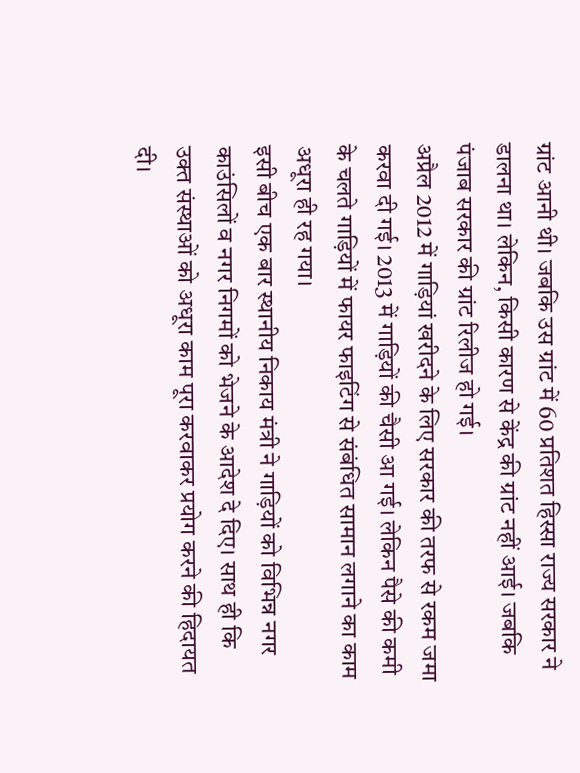ग्रांट आनी थी। जबकि उस ग्रांट में 60 प्रतिशत हिस्सा राज्य सरकार ने डालना था। लेकिन, किसी कारण से केंद्र की ग्रांट नहीं आई। जबकि पंजाब सरकार की ग्रांट रिलीज हो गई।
अप्रैल 2012 में गाड़ियां खरीदने के लिए सरकार की तरफ से रकम जमा करवा दी गई। 2013 में गाड़ियों की चैसी आ गई। लेकिन पैसे की कमी के चलते गाड़ियों में फायर फाइटिंग से संबंधित सामान लगाने का काम अधूरा ही रह गया।
इसी बीच एक बार स्थानीय निकाय मंत्री ने गाड़ियों को विभिन्न नगर काउंसिलों व नगर निगमों को भेजने के आदेश दे दिए। साथ ही कि उक्त संस्थाओं को अधूरा काम पूरा करवाकर प्रयोग करने की हिदायत दी।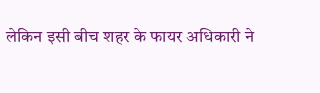लेकिन इसी बीच शहर के फायर अधिकारी ने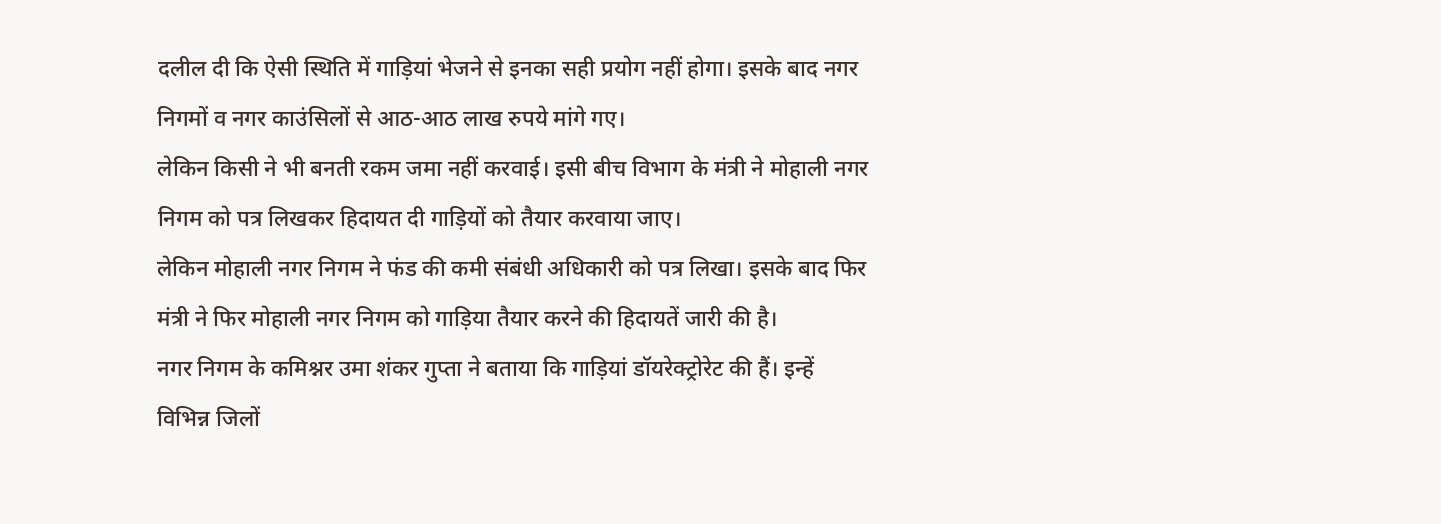दलील दी कि ऐसी स्थिति में गाड़ियां भेजने से इनका सही प्रयोग नहीं होगा। इसके बाद नगर निगमों व नगर काउंसिलों से आठ-आठ लाख रुपये मांगे गए।
लेकिन किसी ने भी बनती रकम जमा नहीं करवाई। इसी बीच विभाग के मंत्री ने मोहाली नगर निगम को पत्र लिखकर हिदायत दी गाड़ियों को तैयार करवाया जाए।
लेकिन मोहाली नगर निगम ने फंड की कमी संबंधी अधिकारी को पत्र लिखा। इसके बाद फिर मंत्री ने फिर मोहाली नगर निगम को गाड़िया तैयार करने की हिदायतें जारी की है।
नगर निगम के कमिश्नर उमा शंकर गुप्ता ने बताया कि गाड़ियां डॉयरेक्ट्रोरेट की हैं। इन्हें विभिन्न जिलों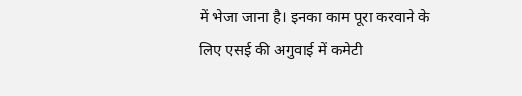में भेजा जाना है। इनका काम पूरा करवाने के लिए एसई की अगुवाई में कमेटी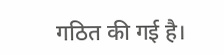गठित की गई है।